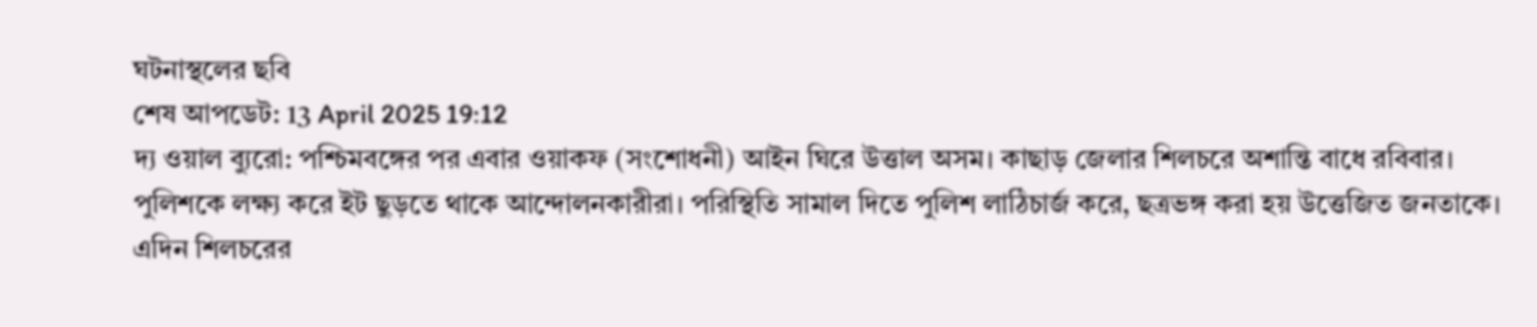ঘটনাস্থলের ছবি
শেষ আপডেট: 13 April 2025 19:12
দ্য ওয়াল ব্যুরো: পশ্চিমবঙ্গের পর এবার ওয়াকফ (সংশোধনী) আইন ঘিরে উত্তাল অসম। কাছাড় জেলার শিলচরে অশান্তি বাধে রবিবার। পুলিশকে লক্ষ্য করে ইট ছুড়তে থাকে আন্দোলনকারীরা। পরিস্থিতি সামাল দিতে পুলিশ লাঠিচার্জ করে, ছত্রভঙ্গ করা হয় উত্তেজিত জনতাকে।
এদিন শিলচরের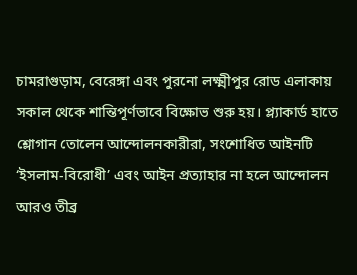চামরাগুড়াম, বেরেঙ্গা এবং পুরনো লক্ষ্মীপুর রোড এলাকায় সকাল থেকে শান্তিপূর্ণভাবে বিক্ষোভ শুরু হয়। প্ল্যাকার্ড হাতে শ্লোগান তোলেন আন্দোলনকারীরা, সংশোধিত আইনটি ‘ইসলাম-বিরোধী’ এবং আইন প্রত্যাহার না হলে আন্দোলন আরও তীব্র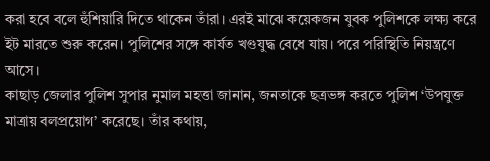করা হবে বলে হুঁশিয়ারি দিতে থাকেন তাঁরা। এরই মাঝে কয়েকজন যুবক পুলিশকে লক্ষ্য করে ইট মারতে শুরু করেন। পুলিশের সঙ্গে কার্যত খণ্ডযুদ্ধ বেধে যায়। পরে পরিস্থিতি নিয়ন্ত্রণে আসে।
কাছাড় জেলার পুলিশ সুপার নুমাল মহত্তা জানান, জনতাকে ছত্রভঙ্গ করতে পুলিশ ‘উপযুক্ত মাত্রায় বলপ্রয়োগ’ করেছে। তাঁর কথায়,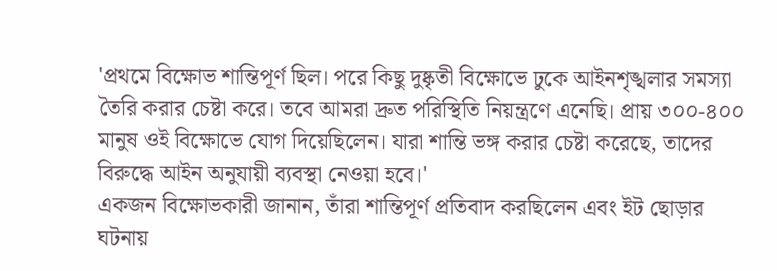'প্রথমে বিক্ষোভ শান্তিপূর্ণ ছিল। পরে কিছু দুষ্কৃতী বিক্ষোভে ঢুকে আইনশৃঙ্খলার সমস্যা তৈরি করার চেষ্টা করে। তবে আমরা দ্রুত পরিস্থিতি নিয়ন্ত্রণে এনেছি। প্রায় ৩০০-৪০০ মানুষ ওই বিক্ষোভে যোগ দিয়েছিলেন। যারা শান্তি ভঙ্গ করার চেষ্টা করেছে, তাদের বিরুদ্ধে আইন অনুযায়ী ব্যবস্থা নেওয়া হবে।'
একজন বিক্ষোভকারী জানান, তাঁরা শান্তিপূর্ণ প্রতিবাদ করছিলেন এবং ইট ছোড়ার ঘটনায়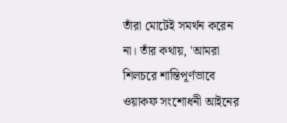তাঁরা মোটেই সমর্থন করেন না। তাঁর কথায়, 'আমরা শিলচরে শান্তিপূর্ণভাবে ওয়াকফ সংশোধনী আইনের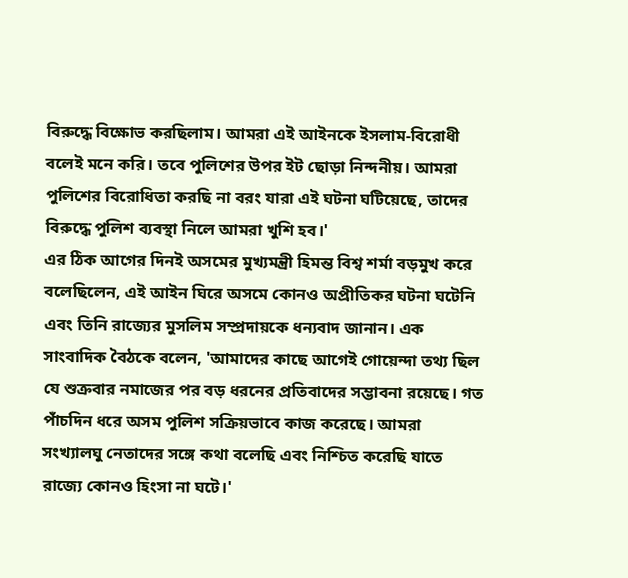বিরুদ্ধে বিক্ষোভ করছিলাম। আমরা এই আইনকে ইসলাম-বিরোধী বলেই মনে করি। তবে পুলিশের উপর ইট ছোড়া নিন্দনীয়। আমরা পুলিশের বিরোধিতা করছি না বরং যারা এই ঘটনা ঘটিয়েছে, তাদের বিরুদ্ধে পুলিশ ব্যবস্থা নিলে আমরা খুশি হব।'
এর ঠিক আগের দিনই অসমের মুখ্যমন্ত্রী হিমন্ত বিশ্ব শর্মা বড়মুখ করে বলেছিলেন, এই আইন ঘিরে অসমে কোনও অপ্রীতিকর ঘটনা ঘটেনি এবং তিনি রাজ্যের মুসলিম সম্প্রদায়কে ধন্যবাদ জানান। এক সাংবাদিক বৈঠকে বলেন, 'আমাদের কাছে আগেই গোয়েন্দা তথ্য ছিল যে শুক্রবার নমাজের পর বড় ধরনের প্রতিবাদের সম্ভাবনা রয়েছে। গত পাঁচদিন ধরে অসম পুলিশ সক্রিয়ভাবে কাজ করেছে। আমরা সংখ্যালঘু নেতাদের সঙ্গে কথা বলেছি এবং নিশ্চিত করেছি যাতে রাজ্যে কোনও হিংসা না ঘটে।'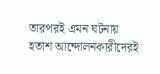তারপরই এমন ঘটনায় হতাশ আন্দোলনকারীদেরই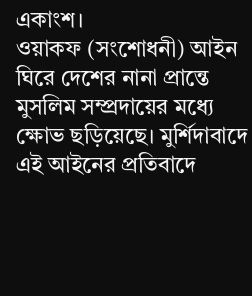একাংশ।
ওয়াকফ (সংশোধনী) আইন ঘিরে দেশের নানা প্রান্তে মুসলিম সম্প্রদায়ের মধ্যে ক্ষোভ ছড়িয়েছে। মুর্শিদাবাদে এই আইনের প্রতিবাদে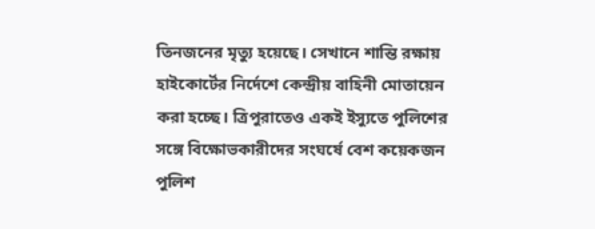তিনজনের মৃত্যু হয়েছে। সেখানে শান্তি রক্ষায় হাইকোর্টের নির্দেশে কেন্দ্রীয় বাহিনী মোতায়েন করা হচ্ছে। ত্রিপুরাতেও একই ইস্যুতে পুলিশের সঙ্গে বিক্ষোভকারীদের সংঘর্ষে বেশ কয়েকজন পুলিশ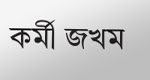কর্মী জখম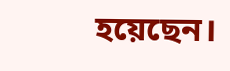হয়েছেন।